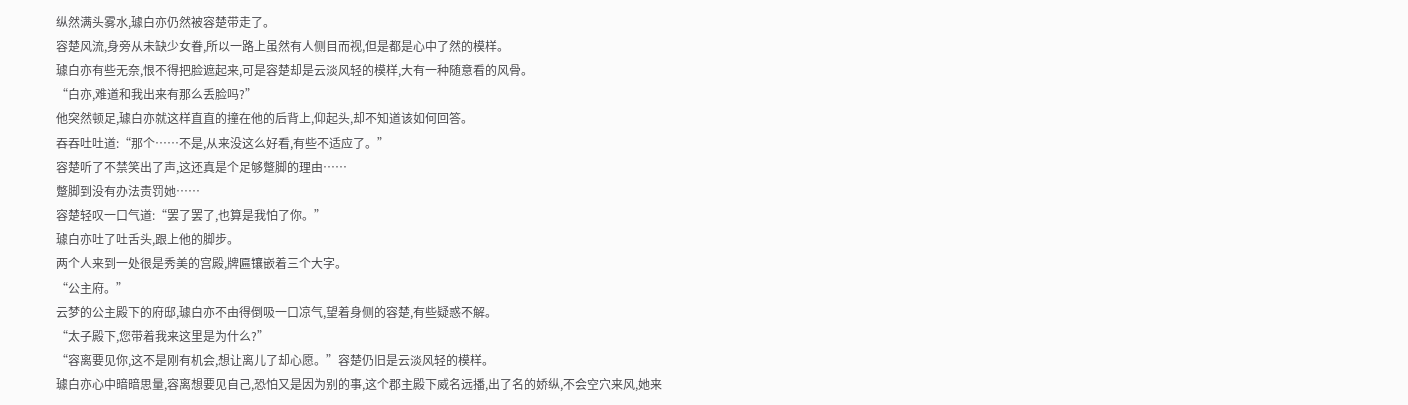纵然满头雾水,璩白亦仍然被容楚带走了。
容楚风流,身旁从未缺少女眷,所以一路上虽然有人侧目而视,但是都是心中了然的模样。
璩白亦有些无奈,恨不得把脸遮起来,可是容楚却是云淡风轻的模样,大有一种随意看的风骨。
“白亦,难道和我出来有那么丢脸吗?”
他突然顿足,璩白亦就这样直直的撞在他的后背上,仰起头,却不知道该如何回答。
吞吞吐吐道:“那个……不是,从来没这么好看,有些不适应了。”
容楚听了不禁笑出了声,这还真是个足够蹩脚的理由……
蹩脚到没有办法责罚她……
容楚轻叹一口气道:“罢了罢了,也算是我怕了你。”
璩白亦吐了吐舌头,跟上他的脚步。
两个人来到一处很是秀美的宫殿,牌匾镶嵌着三个大字。
“公主府。”
云梦的公主殿下的府邸,璩白亦不由得倒吸一口凉气,望着身侧的容楚,有些疑惑不解。
“太子殿下,您带着我来这里是为什么?”
“容离要见你,这不是刚有机会,想让离儿了却心愿。”容楚仍旧是云淡风轻的模样。
璩白亦心中暗暗思量,容离想要见自己,恐怕又是因为别的事,这个郡主殿下威名远播,出了名的娇纵,不会空穴来风,她来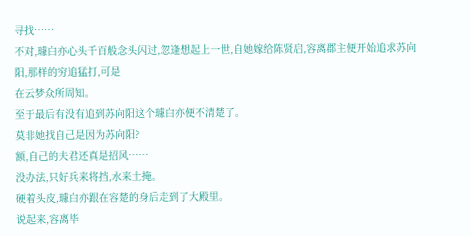寻找……
不对,璩白亦心头千百般念头闪过,忽逢想起上一世,自她嫁给陈贤启,容离郡主便开始追求苏向阳,那样的穷追猛打,可是
在云梦众所周知。
至于最后有没有追到苏向阳这个璩白亦便不清楚了。
莫非她找自己是因为苏向阳?
额,自己的夫君还真是招风……
没办法,只好兵来将挡,水来土掩。
硬着头皮,璩白亦跟在容楚的身后走到了大殿里。
说起来,容离毕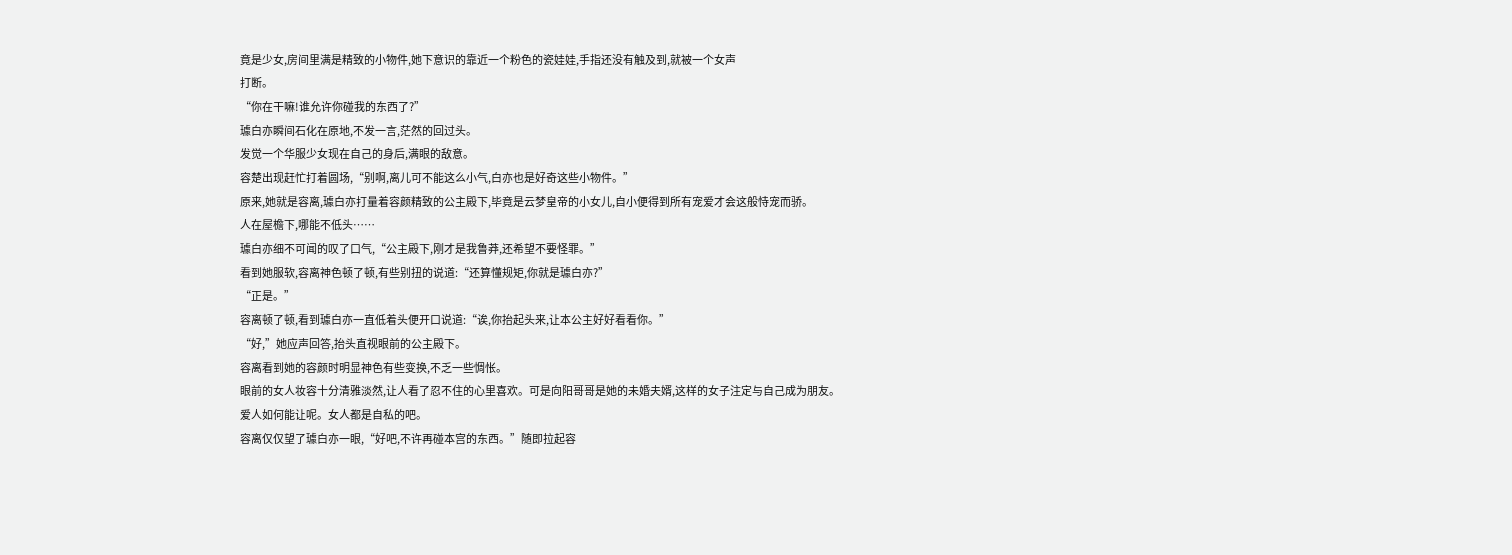竟是少女,房间里满是精致的小物件,她下意识的靠近一个粉色的瓷娃娃,手指还没有触及到,就被一个女声
打断。
“你在干嘛!谁允许你碰我的东西了?”
璩白亦瞬间石化在原地,不发一言,茫然的回过头。
发觉一个华服少女现在自己的身后,满眼的敌意。
容楚出现赶忙打着圆场,“别啊,离儿可不能这么小气,白亦也是好奇这些小物件。”
原来,她就是容离,璩白亦打量着容颜精致的公主殿下,毕竟是云梦皇帝的小女儿,自小便得到所有宠爱才会这般恃宠而骄。
人在屋檐下,哪能不低头……
璩白亦细不可闻的叹了口气,“公主殿下,刚才是我鲁莽,还希望不要怪罪。”
看到她服软,容离神色顿了顿,有些别扭的说道:“还算懂规矩,你就是璩白亦?”
“正是。”
容离顿了顿,看到璩白亦一直低着头便开口说道:“诶,你抬起头来,让本公主好好看看你。”
“好,”她应声回答,抬头直视眼前的公主殿下。
容离看到她的容颜时明显神色有些变换,不乏一些惆怅。
眼前的女人妆容十分清雅淡然,让人看了忍不住的心里喜欢。可是向阳哥哥是她的未婚夫婿,这样的女子注定与自己成为朋友。
爱人如何能让呢。女人都是自私的吧。
容离仅仅望了璩白亦一眼,“好吧,不许再碰本宫的东西。”随即拉起容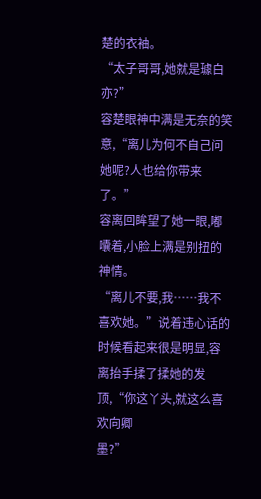楚的衣袖。
“太子哥哥,她就是璩白亦?”
容楚眼神中满是无奈的笑意,“离儿为何不自己问她呢?人也给你带来了。”
容离回眸望了她一眼,嘟囔着,小脸上满是别扭的神情。
“离儿不要,我……我不喜欢她。”说着违心话的时候看起来很是明显,容离抬手揉了揉她的发顶,“你这丫头,就这么喜欢向卿
墨?”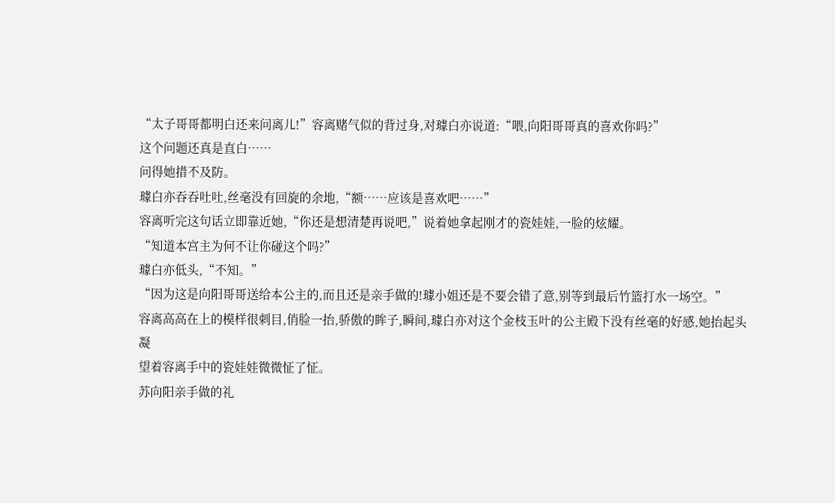“太子哥哥都明白还来问离儿!”容离赌气似的背过身,对璩白亦说道:“喂,向阳哥哥真的喜欢你吗?”
这个问题还真是直白……
问得她措不及防。
璩白亦吞吞吐吐,丝毫没有回旋的余地,“额……应该是喜欢吧……”
容离听完这句话立即靠近她,“你还是想清楚再说吧,”说着她拿起刚才的瓷娃娃,一脸的炫耀。
“知道本宫主为何不让你碰这个吗?”
璩白亦低头,“不知。”
“因为这是向阳哥哥送给本公主的,而且还是亲手做的!璩小姐还是不要会错了意,别等到最后竹篮打水一场空。”
容离高高在上的模样很刺目,俏脸一抬,骄傲的眸子,瞬间,璩白亦对这个金枝玉叶的公主殿下没有丝毫的好感,她抬起头凝
望着容离手中的瓷娃娃微微怔了怔。
苏向阳亲手做的礼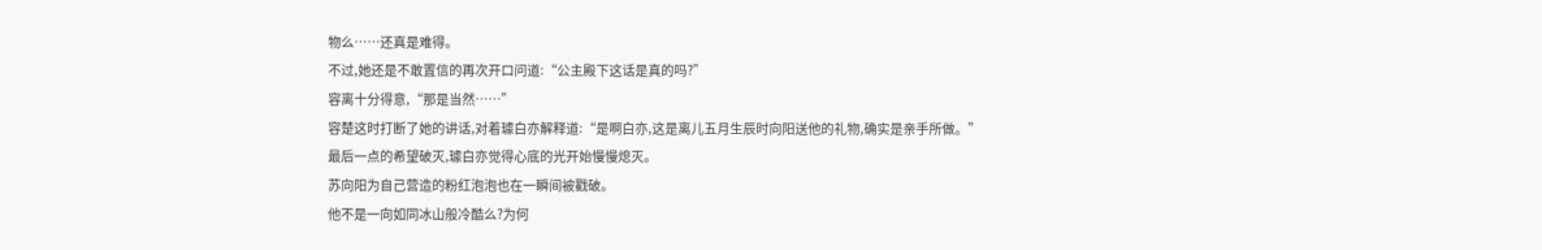物么……还真是难得。
不过,她还是不敢置信的再次开口问道:“公主殿下这话是真的吗?”
容离十分得意,“那是当然……”
容楚这时打断了她的讲话,对着璩白亦解释道:“是啊白亦,这是离儿五月生辰时向阳送他的礼物,确实是亲手所做。”
最后一点的希望破灭,璩白亦觉得心底的光开始慢慢熄灭。
苏向阳为自己营造的粉红泡泡也在一瞬间被戳破。
他不是一向如同冰山般冷酷么?为何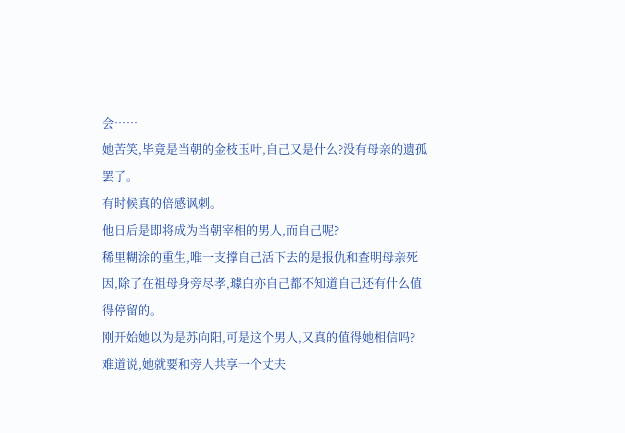会……
她苦笑,毕竟是当朝的金枝玉叶,自己又是什么?没有母亲的遗孤罢了。
有时候真的倍感讽刺。
他日后是即将成为当朝宰相的男人,而自己呢?
稀里糊涂的重生,唯一支撑自己活下去的是报仇和查明母亲死因,除了在祖母身旁尽孝,璩白亦自己都不知道自己还有什么值
得停留的。
刚开始她以为是苏向阳,可是这个男人,又真的值得她相信吗?
难道说,她就要和旁人共享一个丈夫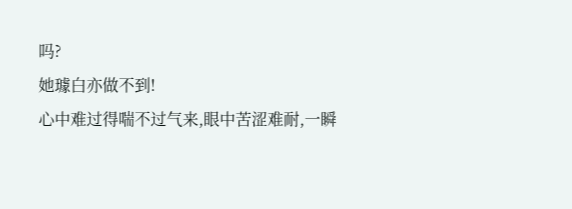吗?
她璩白亦做不到!
心中难过得喘不过气来,眼中苦涩难耐,一瞬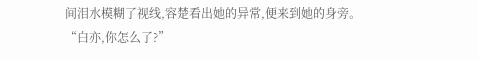间泪水模糊了视线,容楚看出她的异常,便来到她的身旁。
“白亦,你怎么了?”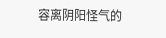容离阴阳怪气的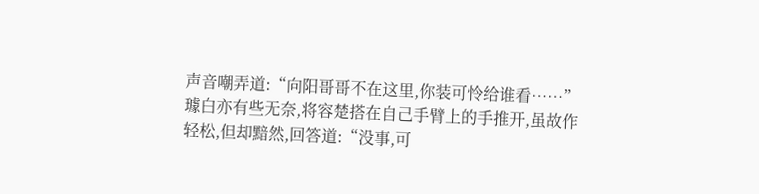声音嘲弄道:“向阳哥哥不在这里,你装可怜给谁看……”
璩白亦有些无奈,将容楚搭在自己手臂上的手推开,虽故作轻松,但却黯然,回答道:“没事,可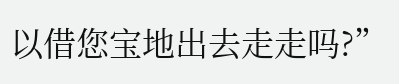以借您宝地出去走走吗?”